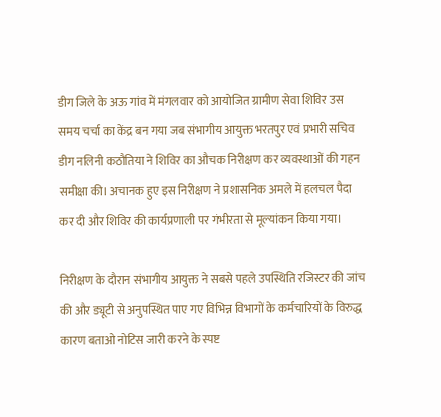डीग जिले के अऊ गांव में मंगलवार को आयोजित ग्रामीण सेवा शिविर उस समय चर्चा का केंद्र बन गया जब संभागीय आयुक्त भरतपुर एवं प्रभारी सचिव डीग नलिनी कठौतिया ने शिविर का औचक निरीक्षण कर व्यवस्थाओं की गहन समीक्षा की। अचानक हुए इस निरीक्षण ने प्रशासनिक अमले में हलचल पैदा कर दी और शिविर की कार्यप्रणाली पर गंभीरता से मूल्यांकन किया गया।

निरीक्षण के दौरान संभागीय आयुक्त ने सबसे पहले उपस्थिति रजिस्टर की जांच की और ड्यूटी से अनुपस्थित पाए गए विभिन्न विभागों के कर्मचारियों के विरुद्ध कारण बताओ नोटिस जारी करने के स्पष्ट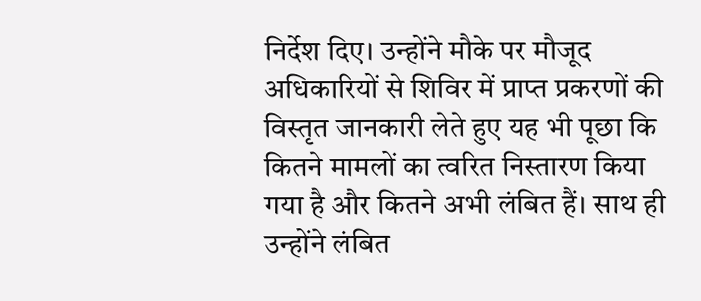निर्देश दिए। उन्होंने मौके पर मौजूद अधिकारियों से शिविर में प्राप्त प्रकरणों की विस्तृत जानकारी लेते हुए यह भी पूछा कि कितने मामलों का त्वरित निस्तारण किया गया है और कितने अभी लंबित हैं। साथ ही उन्होंने लंबित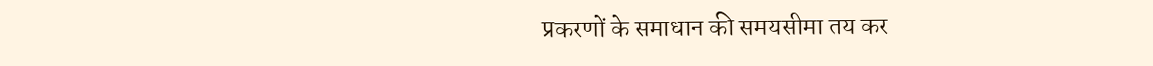प्रकरणों के समाधान की समयसीमा तय कर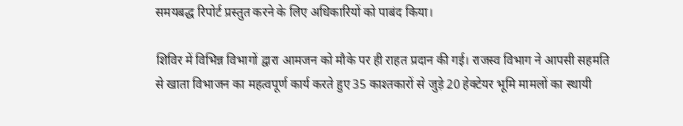समयबद्ध रिपोर्ट प्रस्तुत करने के लिए अधिकारियों को पाबंद किया।

शिविर में विभिन्न विभागों द्वारा आमजन को मौके पर ही राहत प्रदान की गई। राजस्व विभाग ने आपसी सहमति से खाता विभाजन का महत्वपूर्ण कार्य करते हुए 35 काश्तकारों से जुड़े 20 हेक्टेयर भूमि मामलों का स्थायी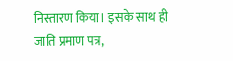निस्तारण किया। इसके साथ ही जाति प्रमाण पत्र,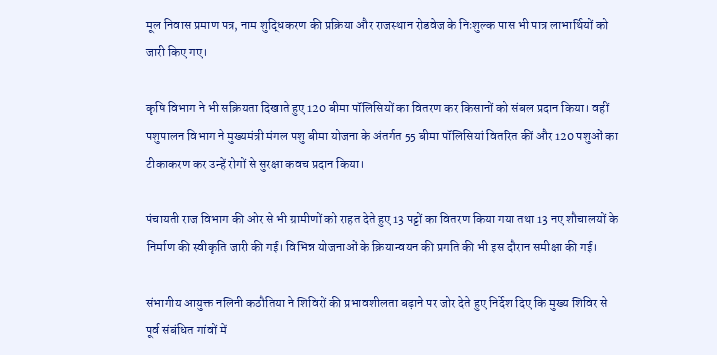मूल निवास प्रमाण पत्र, नाम शुद्धिकरण की प्रक्रिया और राजस्थान रोडवेज के निःशुल्क पास भी पात्र लाभार्थियों को जारी किए गए।

कृषि विभाग ने भी सक्रियता दिखाते हुए 120 बीमा पॉलिसियों का वितरण कर किसानों को संबल प्रदान किया। वहीं पशुपालन विभाग ने मुख्यमंत्री मंगल पशु बीमा योजना के अंतर्गत 55 बीमा पॉलिसियां वितरित कीं और 120 पशुओं का टीकाकरण कर उन्हें रोगों से सुरक्षा कवच प्रदान किया।

पंचायती राज विभाग की ओर से भी ग्रामीणों को राहत देते हुए 13 पट्टों का वितरण किया गया तथा 13 नए शौचालयों के निर्माण की स्वीकृति जारी की गई। विभिन्न योजनाओं के क्रियान्वयन की प्रगति की भी इस दौरान समीक्षा की गई।

संभागीय आयुक्त नलिनी कठौतिया ने शिविरों की प्रभावशीलता बढ़ाने पर जोर देते हुए निर्देश दिए कि मुख्य शिविर से पूर्व संबंधित गांवों में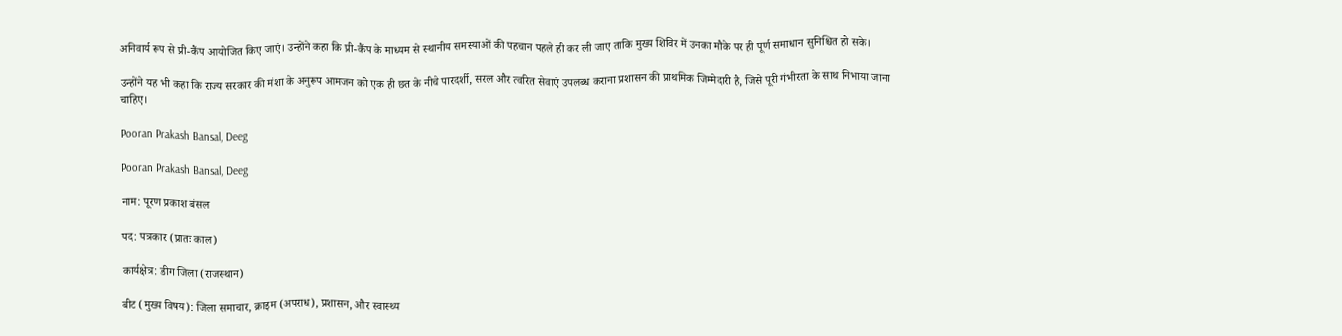अनिवार्य रूप से प्री-कैंप आयोजित किए जाएं। उन्होंने कहा कि प्री-कैंप के माध्यम से स्थानीय समस्याओं की पहचान पहले ही कर ली जाए ताकि मुख्य शिविर में उनका मौके पर ही पूर्ण समाधान सुनिश्चित हो सके।

उन्होंने यह भी कहा कि राज्य सरकार की मंशा के अनुरूप आमजन को एक ही छत के नीचे पारदर्शी, सरल और त्वरित सेवाएं उपलब्ध कराना प्रशासन की प्राथमिक जिम्मेदारी है, जिसे पूरी गंभीरता के साथ निभाया जाना चाहिए।

Pooran Prakash Bansal, Deeg

Pooran Prakash Bansal, Deeg

नाम: पूरण प्रकाश बंसल

पद: पत्रकार (प्रातः काल)

कार्यक्षेत्र: डीग जिला (राजस्थान)

बीट (मुख्य विषय): जिला समाचार, क्राइम (अपराध), प्रशासन, और स्वास्थ्य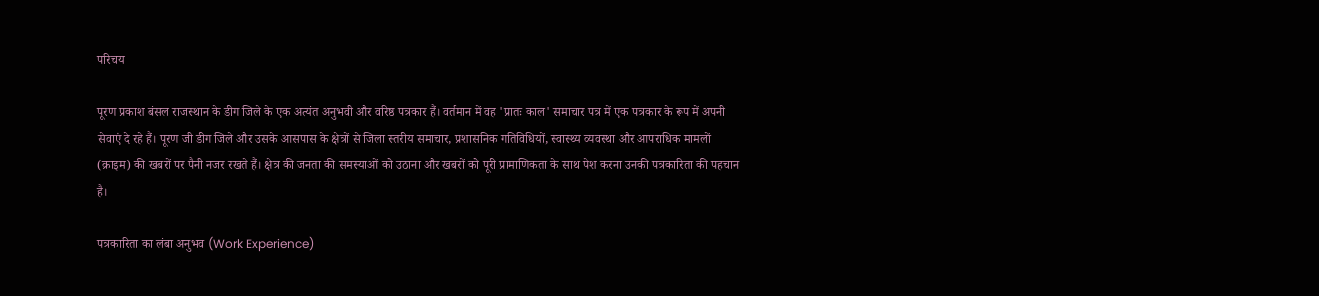परिचय

पूरण प्रकाश बंसल राजस्थान के डीग जिले के एक अत्यंत अनुभवी और वरिष्ठ पत्रकार हैं। वर्तमान में वह 'प्रातः काल' समाचार पत्र में एक पत्रकार के रूप में अपनी सेवाएं दे रहे हैं। पूरण जी डीग जिले और उसके आसपास के क्षेत्रों से जिला स्तरीय समाचार, प्रशासनिक गतिविधियों, स्वास्थ्य व्यवस्था और आपराधिक मामलों (क्राइम) की खबरों पर पैनी नजर रखते हैं। क्षेत्र की जनता की समस्याओं को उठाना और खबरों को पूरी प्रामाणिकता के साथ पेश करना उनकी पत्रकारिता की पहचान है।

पत्रकारिता का लंबा अनुभव (Work Experience)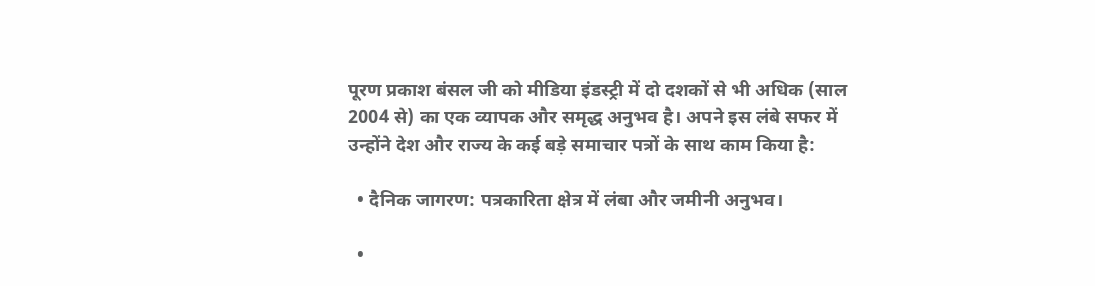पूरण प्रकाश बंसल जी को मीडिया इंडस्ट्री में दो दशकों से भी अधिक (साल 2004 से) का एक व्यापक और समृद्ध अनुभव है। अपने इस लंबे सफर में उन्होंने देश और राज्य के कई बड़े समाचार पत्रों के साथ काम किया है:

  • दैनिक जागरण: पत्रकारिता क्षेत्र में लंबा और जमीनी अनुभव।

  •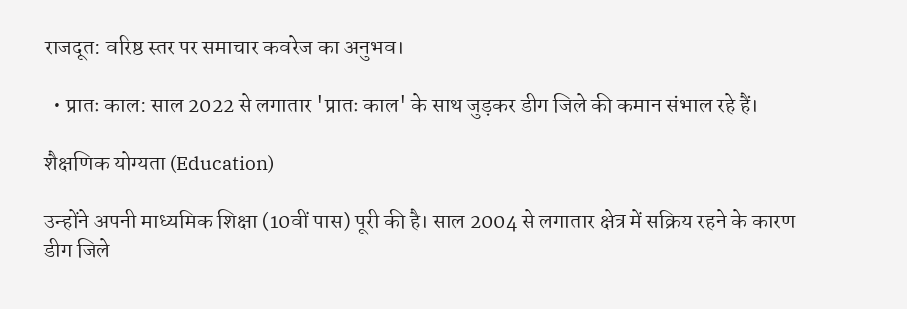राजदूत: वरिष्ठ स्तर पर समाचार कवरेज का अनुभव।

  • प्रातः काल: साल 2022 से लगातार 'प्रातः काल' के साथ जुड़कर डीग जिले की कमान संभाल रहे हैं।

शैक्षणिक योग्यता (Education)

उन्होंने अपनी माध्यमिक शिक्षा (10वीं पास) पूरी की है। साल 2004 से लगातार क्षेत्र में सक्रिय रहने के कारण डीग जिले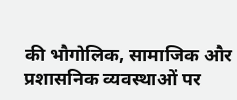की भौगोलिक, सामाजिक और प्रशासनिक व्यवस्थाओं पर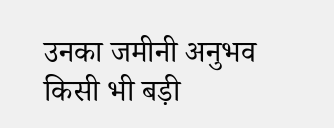उनका जमीनी अनुभव किसी भी बड़ी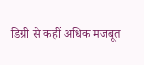डिग्री से कहीं अधिक मजबूत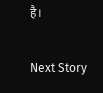है।

Next Story